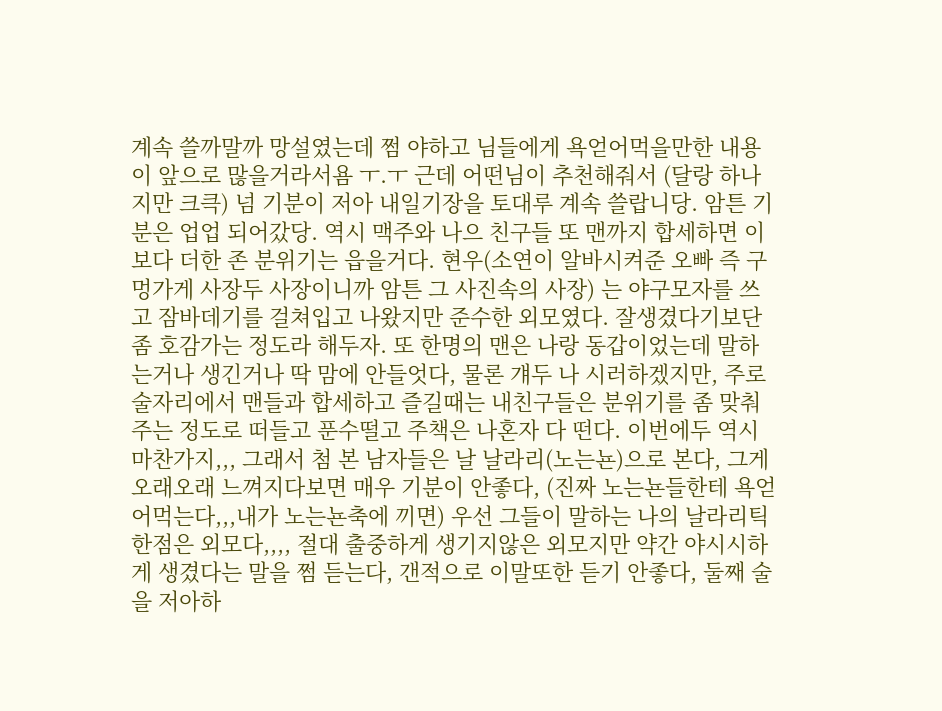계속 쓸까말까 망설였는데 쩜 야하고 님들에게 욕얻어먹을만한 내용이 앞으로 많을거라서욤 ㅜ.ㅜ 근데 어떤님이 추천해줘서 (달랑 하나지만 크큭) 넘 기분이 저아 내일기장을 토대루 계속 쓸랍니당. 암튼 기분은 업업 되어갔당. 역시 맥주와 나으 친구들 또 맨까지 합세하면 이보다 더한 존 분위기는 읍을거다. 현우(소연이 알바시켜준 오빠 즉 구멍가게 사장두 사장이니까 암튼 그 사진속의 사장) 는 야구모자를 쓰고 잠바데기를 걸쳐입고 나왔지만 준수한 외모였다. 잘생겼다기보단 좀 호감가는 정도라 해두자. 또 한명의 맨은 나랑 동갑이었는데 말하는거나 생긴거나 딱 맘에 안들엇다, 물론 걔두 나 시러하겠지만, 주로 술자리에서 맨들과 합세하고 즐길때는 내친구들은 분위기를 좀 맞춰주는 정도로 떠들고 푼수떨고 주책은 나혼자 다 떤다. 이번에두 역시 마찬가지,,, 그래서 첨 본 남자들은 날 날라리(노는뇬)으로 본다, 그게 오래오래 느껴지다보면 매우 기분이 안좋다, (진짜 노는뇬들한테 욕얻어먹는다,,,내가 노는뇬축에 끼면) 우선 그들이 말하는 나의 날라리틱한점은 외모다,,,, 절대 출중하게 생기지않은 외모지만 약간 야시시하게 생겼다는 말을 쩜 듣는다, 갠적으로 이말또한 듣기 안좋다, 둘째 술을 저아하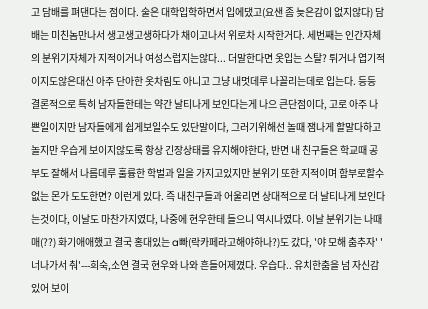고 담배를 펴댄다는 점이다. 술은 대학입학하면서 입에댔고(요샌 좀 늦은감이 없지않다) 담배는 미친놈만나서 생고생고생하다가 채이고나서 위로차 시작한거다. 세번째는 인간자체의 분위기자체가 지적이거나 여성스럽지는않다... 더말한다면 옷입는 스탈? 튀거나 엽기적이지도않은대신 아주 단아한 옷차림도 아니고 그냥 내멋데루 나꼴리는데로 입는다. 등등 결론적으로 특히 남자들한테는 약간 날티나게 보인다는게 나으 큰단점이다, 고로 아주 나쁜일이지만 남자들에게 쉽게보일수도 있단말이다, 그러기위해선 놀때 잼나게 할말다하고 놀지만 우습게 보이지않도록 항상 긴장상태를 유지해야한다, 반면 내 친구들은 학교때 공부도 잘해서 나름데루 훌륭한 학벌과 일을 가지고있지만 분위기 또한 지적이며 함부로할수없는 몬가 도도한면? 이런게 있다. 즉 내친구들과 어울리면 상대적으로 더 날티나게 보인다는것이다, 이날도 마찬가지였다, 나중에 현우한테 들으니 역시나였다. 이날 분위기는 나때매(??) 화기애애했고 결국 홍대있는 a빠(락카페라고해야하나?)도 갔다, '야 모해 춤추자' '너나가서 춰'---희숙,소연 결국 현우와 나와 흔들어제꼈다. 우습다.. 유치한춤을 넘 자신감있어 보이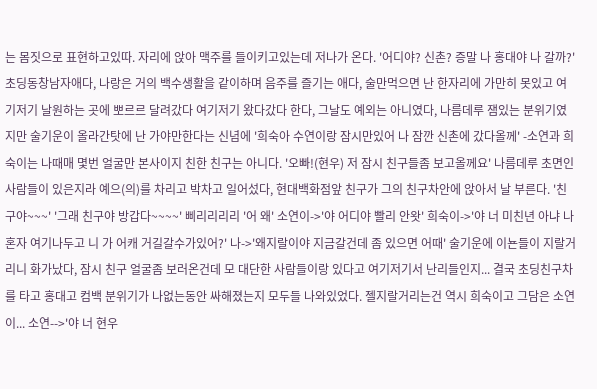는 몸짓으로 표현하고있따. 자리에 앉아 맥주를 들이키고있는데 저나가 온다. '어디야? 신촌? 증말 나 홍대야 나 갈까?' 초딩동창남자애다, 나랑은 거의 백수생활을 같이하며 음주를 즐기는 애다, 술만먹으면 난 한자리에 가만히 못있고 여기저기 날원하는 곳에 뽀르르 달려갔다 여기저기 왔다갔다 한다, 그날도 예외는 아니였다, 나름데루 잼있는 분위기였지만 술기운이 올라간탓에 난 가야만한다는 신념에 '희숙아 수연이랑 잠시만있어 나 잠깐 신촌에 갔다올께' -소연과 희숙이는 나때매 몇번 얼굴만 본사이지 친한 친구는 아니다. '오빠!(현우) 저 잠시 친구들좀 보고올께요' 나름데루 초면인 사람들이 있은지라 예으(의)를 차리고 박차고 일어섰다, 현대백화점앞 친구가 그의 친구차안에 앉아서 날 부른다. '친구야~~~' '그래 친구야 방갑다~~~~' 삐리리리리 '어 왜' 소연이->'야 어디야 빨리 안왓' 희숙이->'야 너 미친년 아냐 나혼자 여기나두고 니 가 어캐 거길갈수가있어?' 나->'왜지랄이야 지금갈건데 좀 있으면 어때' 술기운에 이뇬들이 지랄거리니 화가났다, 잠시 친구 얼굴좀 보러온건데 모 대단한 사람들이랑 있다고 여기저기서 난리들인지... 결국 초딩친구차를 타고 홍대고 컴백 분위기가 나없는동안 싸해졌는지 모두들 나와있었다. 젤지랄거리는건 역시 희숙이고 그담은 소연이... 소연-->'야 너 현우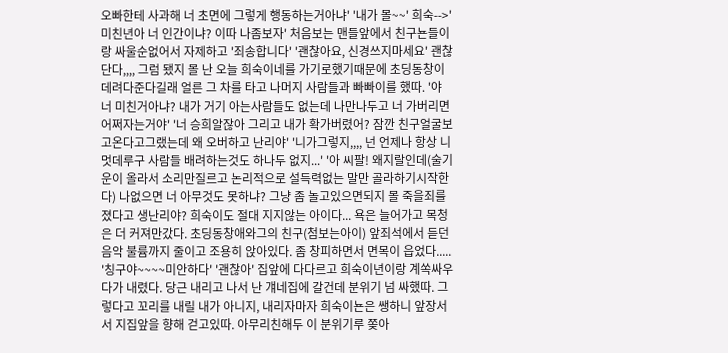오빠한테 사과해 너 초면에 그렇게 행동하는거아냐' '내가 몰~~' 희숙-->'미친년아 너 인간이냐? 이따 나좀보자' 처음보는 맨들앞에서 친구뇬들이랑 싸울순없어서 자제하고 '죄송합니다' '괜찮아요, 신경쓰지마세요' 괜찮단다,,,, 그럼 됐지 몰 난 오늘 희숙이네를 가기로했기때문에 초딩동창이 데려다준다길래 얼른 그 차를 타고 나머지 사람들과 빠빠이를 했따. '야 너 미친거아냐? 내가 거기 아는사람들도 없는데 나만나두고 너 가버리면 어쩌자는거야' '너 승희알잖아 그리고 내가 확가버렸어? 잠깐 친구얼굴보고온다고그랬는데 왜 오버하고 난리야' '니가그렇지,,,, 넌 언제나 항상 니 멋데루구 사람들 배려하는것도 하나두 없지...' '아 씨팔! 왜지랄인데(술기운이 올라서 소리만질르고 논리적으로 설득력없는 말만 골라하기시작한다) 나없으면 너 아무것도 못하냐? 그냥 좀 놀고있으면되지 몰 죽을죄를 졌다고 생난리야? 희숙이도 절대 지지않는 아이다... 욕은 늘어가고 목청은 더 커져만갔다. 초딩동창애와그의 친구(첨보는아이) 앞죄석에서 듣던 음악 불륨까지 줄이고 조용히 앉아있다. 좀 창피하면서 면목이 읍었다..... '칭구야~~~~미안하다' '괜찮아' 집앞에 다다르고 희숙이년이랑 계쏙싸우다가 내렸다. 당근 내리고 나서 난 걔네집에 갈건데 분위기 넘 싸했따. 그렇다고 꼬리를 내릴 내가 아니지, 내리자마자 희숙이뇬은 쌩하니 앞장서서 지집앞을 향해 걷고있따. 아무리친해두 이 분위기루 쫒아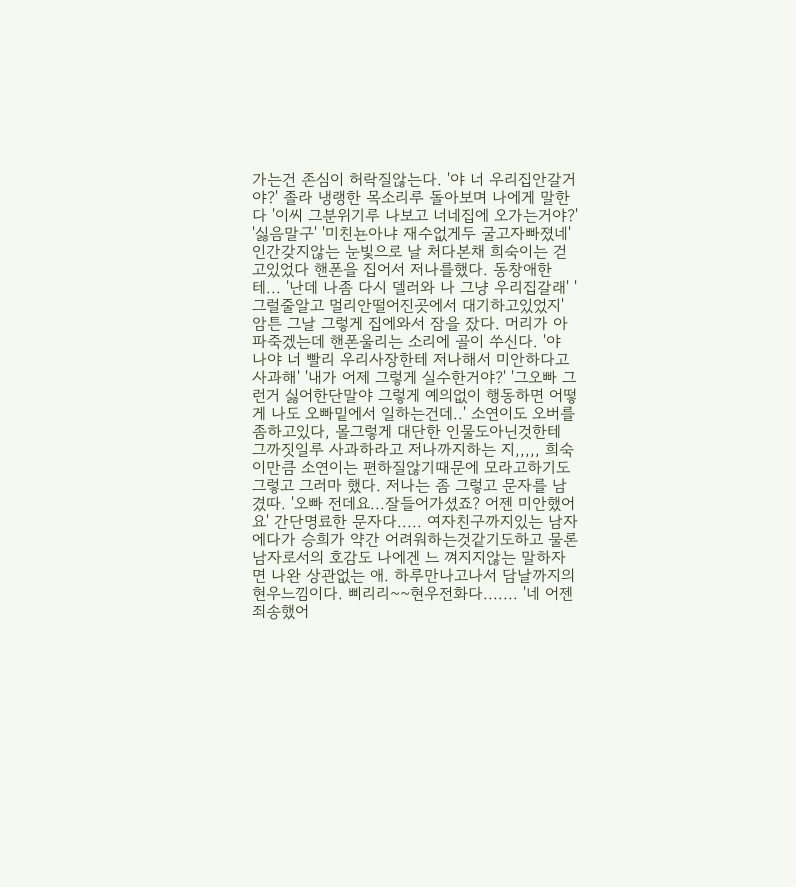가는건 존심이 허락질않는다. '야 너 우리집안갈거야?' 졸라 냉랭한 목소리루 돌아보며 나에게 말한다 '이씨 그분위기루 나보고 너네집에 오가는거야?' '싫음말구' '미친뇬아냐 재수없게두 굴고자빠졌네' 인간갖지않는 눈빛으로 날 처다본채 희숙이는 걷고있었다 핸폰을 집어서 저나를했다. 동창애한테... '난데 나좀 다시 델러와 나 그냥 우리집갈래' '그럴줄알고 멀리안떨어진곳에서 대기하고있었지' 암튼 그날 그렇게 집에와서 잠을 잤다. 머리가 아파죽겠는데 핸폰울리는 소리에 골이 쑤신다. '야 나야 너 빨리 우리사장한테 저나해서 미안하다고사과해' '내가 어제 그렇게 실수한거야?' '그오빠 그런거 싫어한단말야 그렇게 예의없이 행동하면 어떻게 나도 오빠밑에서 일하는건데..' 소연이도 오버를 좀하고있다, 몰그렇게 대단한 인물도아닌것한테 그까짓일루 사과하라고 저나까지하는 지,,,,, 희숙이만큼 소연이는 편하질않기때문에 모라고하기도 그렇고 그러마 했다. 저나는 좀 그렇고 문자를 남겼따. '오빠 전데요...잘들어가셨죠? 어젠 미안했어요' 간단명료한 문자다..... 여자친구까지있는 남자에다가 승희가 약간 어려워하는것같기도하고 물론 남자로서의 호감도 나에겐 느 껴지지않는 말하자면 나완 상관없는 애. 하루만나고나서 담날까지의 현우느낌이다. 삐리리~~현우전화다....... '네 어젠 죄송했어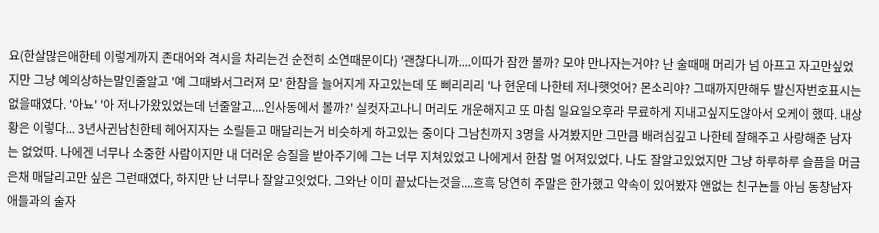요(한살많은애한테 이렇게까지 존대어와 격시을 차리는건 순전히 소연때문이다) '괜찮다니까....이따가 잠깐 볼까? 모야 만나자는거야? 난 술때매 머리가 넘 아프고 자고만싶었지만 그냥 예의상하는말인줄알고 '예 그때봐서그러져 모' 한참을 늘어지게 자고있는데 또 삐리리리 '나 현운데 나한테 저나햇엇어? 몬소리야? 그때까지만해두 발신자번호표시는 없을때였다. '아뇨' '아 저나가왔있었는데 넌줄알고....인사동에서 볼까?' 실컷자고나니 머리도 개운해지고 또 마침 일요일오후라 무료하게 지내고싶지도않아서 오케이 했따. 내상황은 이렇다... 3년사귄남친한테 헤어지자는 소릴듣고 매달리는거 비슷하게 하고있는 중이다 그남친까지 3명을 사겨봤지만 그만큼 배려심깊고 나한테 잘해주고 사랑해준 남자는 없었따. 나에겐 너무나 소중한 사람이지만 내 더러운 승질을 받아주기에 그는 너무 지쳐있었고 나에게서 한참 멀 어져있었다. 나도 잘알고있었지만 그냥 하루하루 슬픔을 머금은채 매달리고만 싶은 그런때였다, 하지만 난 너무나 잘알고잇었다. 그와난 이미 끝났다는것을....흐흑 당연히 주말은 한가했고 약속이 있어봤쟈 앤없는 친구뇬들 아님 동창남자애들과의 술자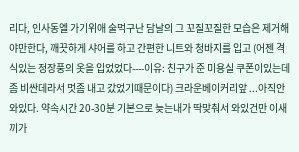리다, 인사동엘 가기위애 술먹구난 담날의 그 꼬질꼬질한 모습은 제거해야만한다, 깨끗하게 샤어를 하고 간편한 니트와 청바지를 입고 (어젠 격식있는 정장풍의 옷을 입었었다----이유: 친구가 준 미용실 쿠폰이있는데 좀 비싼데라서 멋좀 내고 갔었기때문이다) 크라운베이커리앞 ...아직안와있다. 약속시간 20-30분 기본으로 늦는내가 딱맞춰서 와있건만 이새끼가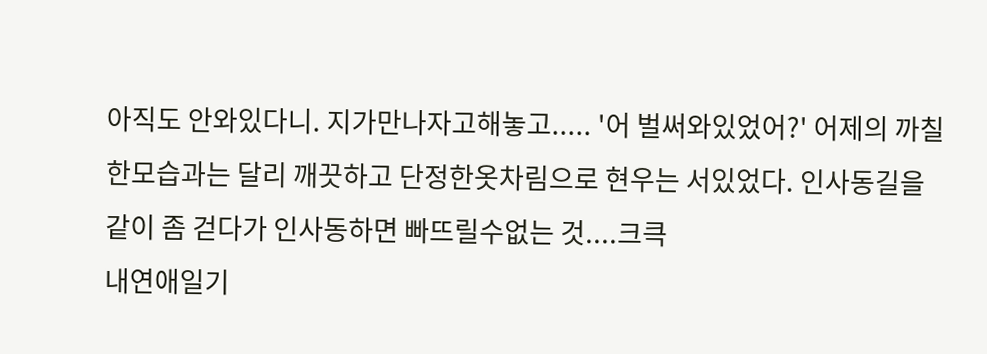아직도 안와있다니. 지가만나자고해놓고..... '어 벌써와있었어?' 어제의 까칠한모습과는 달리 깨끗하고 단정한옷차림으로 현우는 서있었다. 인사동길을 같이 좀 걷다가 인사동하면 빠뜨릴수없는 것....크큭
내연애일기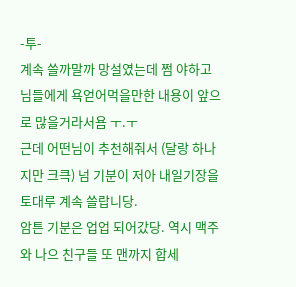-투-
계속 쓸까말까 망설였는데 쩜 야하고 님들에게 욕얻어먹을만한 내용이 앞으로 많을거라서욤 ㅜ.ㅜ
근데 어떤님이 추천해줘서 (달랑 하나지만 크큭) 넘 기분이 저아 내일기장을 토대루 계속 쓸랍니당.
암튼 기분은 업업 되어갔당. 역시 맥주와 나으 친구들 또 맨까지 합세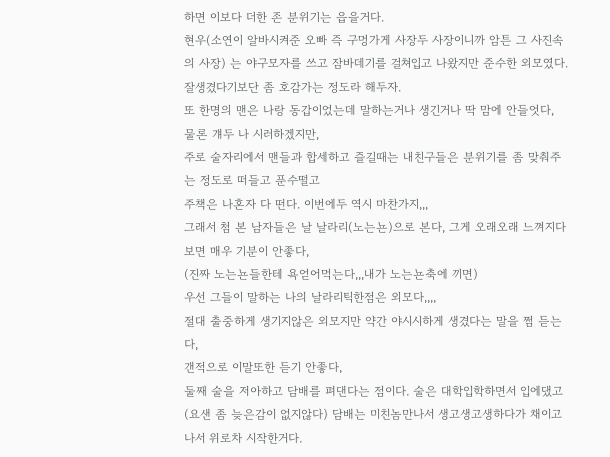하면 이보다 더한 존 분위기는 읍을거다.
현우(소연이 알바시켜준 오빠 즉 구멍가게 사장두 사장이니까 암튼 그 사진속의 사장) 는 야구모자를 쓰고 잠바데기를 걸쳐입고 나왔지만 준수한 외모였다. 잘생겼다기보단 좀 호감가는 정도라 해두자.
또 한명의 맨은 나랑 동갑이었는데 말하는거나 생긴거나 딱 맘에 안들엇다, 물론 걔두 나 시러하겠지만,
주로 술자리에서 맨들과 합세하고 즐길때는 내친구들은 분위기를 좀 맞춰주는 정도로 떠들고 푼수떨고
주책은 나혼자 다 떤다. 이번에두 역시 마찬가지,,,
그래서 첨 본 남자들은 날 날라리(노는뇬)으로 본다, 그게 오래오래 느껴지다보면 매우 기분이 안좋다,
(진짜 노는뇬들한테 욕얻어먹는다,,,내가 노는뇬축에 끼면)
우선 그들이 말하는 나의 날라리틱한점은 외모다,,,,
절대 출중하게 생기지않은 외모지만 약간 야시시하게 생겼다는 말을 쩜 듣는다,
갠적으로 이말또한 듣기 안좋다,
둘째 술을 저아하고 담배를 펴댄다는 점이다. 술은 대학입학하면서 입에댔고(요샌 좀 늦은감이 없지않다) 담배는 미친놈만나서 생고생고생하다가 채이고나서 위로차 시작한거다.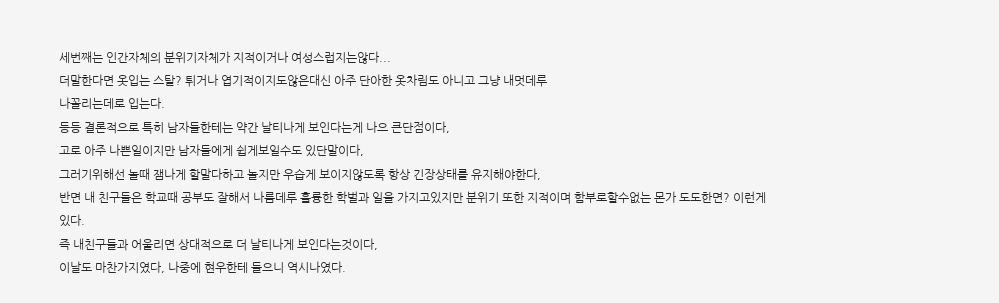세번째는 인간자체의 분위기자체가 지적이거나 여성스럽지는않다...
더말한다면 옷입는 스탈? 튀거나 엽기적이지도않은대신 아주 단아한 옷차림도 아니고 그냥 내멋데루
나꼴리는데로 입는다.
등등 결론적으로 특히 남자들한테는 약간 날티나게 보인다는게 나으 큰단점이다,
고로 아주 나쁜일이지만 남자들에게 쉽게보일수도 있단말이다,
그러기위해선 놀때 잼나게 할말다하고 놀지만 우습게 보이지않도록 항상 긴장상태를 유지해야한다,
반면 내 친구들은 학교때 공부도 잘해서 나름데루 훌륭한 학벌과 일을 가지고있지만 분위기 또한 지적이며 함부로할수없는 몬가 도도한면? 이런게 있다.
즉 내친구들과 어울리면 상대적으로 더 날티나게 보인다는것이다,
이날도 마찬가지였다, 나중에 현우한테 들으니 역시나였다.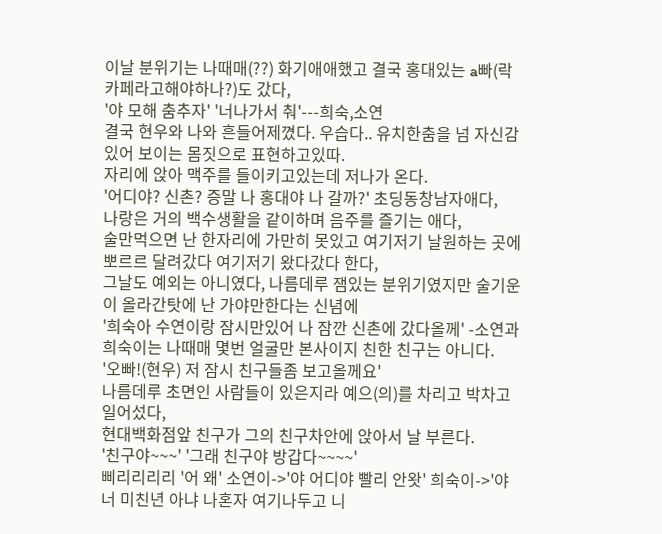이날 분위기는 나때매(??) 화기애애했고 결국 홍대있는 a빠(락카페라고해야하나?)도 갔다,
'야 모해 춤추자' '너나가서 춰'---희숙,소연
결국 현우와 나와 흔들어제꼈다. 우습다.. 유치한춤을 넘 자신감있어 보이는 몸짓으로 표현하고있따.
자리에 앉아 맥주를 들이키고있는데 저나가 온다.
'어디야? 신촌? 증말 나 홍대야 나 갈까?' 초딩동창남자애다,
나랑은 거의 백수생활을 같이하며 음주를 즐기는 애다,
술만먹으면 난 한자리에 가만히 못있고 여기저기 날원하는 곳에 뽀르르 달려갔다 여기저기 왔다갔다 한다,
그날도 예외는 아니였다, 나름데루 잼있는 분위기였지만 술기운이 올라간탓에 난 가야만한다는 신념에
'희숙아 수연이랑 잠시만있어 나 잠깐 신촌에 갔다올께' -소연과 희숙이는 나때매 몇번 얼굴만 본사이지 친한 친구는 아니다.
'오빠!(현우) 저 잠시 친구들좀 보고올께요'
나름데루 초면인 사람들이 있은지라 예으(의)를 차리고 박차고 일어섰다,
현대백화점앞 친구가 그의 친구차안에 앉아서 날 부른다.
'친구야~~~' '그래 친구야 방갑다~~~~'
삐리리리리 '어 왜' 소연이->'야 어디야 빨리 안왓' 희숙이->'야 너 미친년 아냐 나혼자 여기나두고 니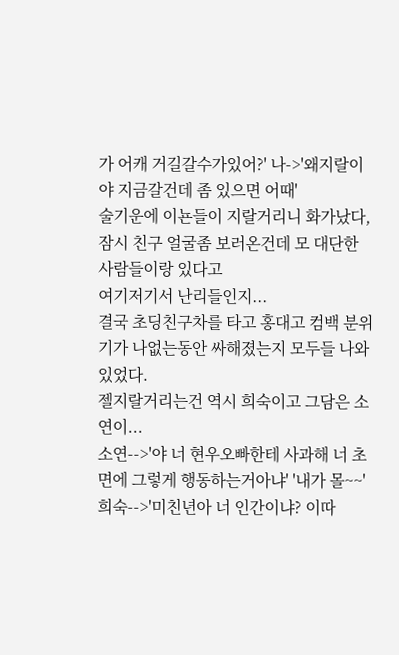가 어캐 거길갈수가있어?' 나->'왜지랄이야 지금갈건데 좀 있으면 어때'
술기운에 이뇬들이 지랄거리니 화가났다, 잠시 친구 얼굴좀 보러온건데 모 대단한 사람들이랑 있다고
여기저기서 난리들인지...
결국 초딩친구차를 타고 홍대고 컴백 분위기가 나없는동안 싸해졌는지 모두들 나와있었다.
젤지랄거리는건 역시 희숙이고 그담은 소연이...
소연-->'야 너 현우오빠한테 사과해 너 초면에 그렇게 행동하는거아냐' '내가 몰~~'
희숙-->'미친년아 너 인간이냐? 이따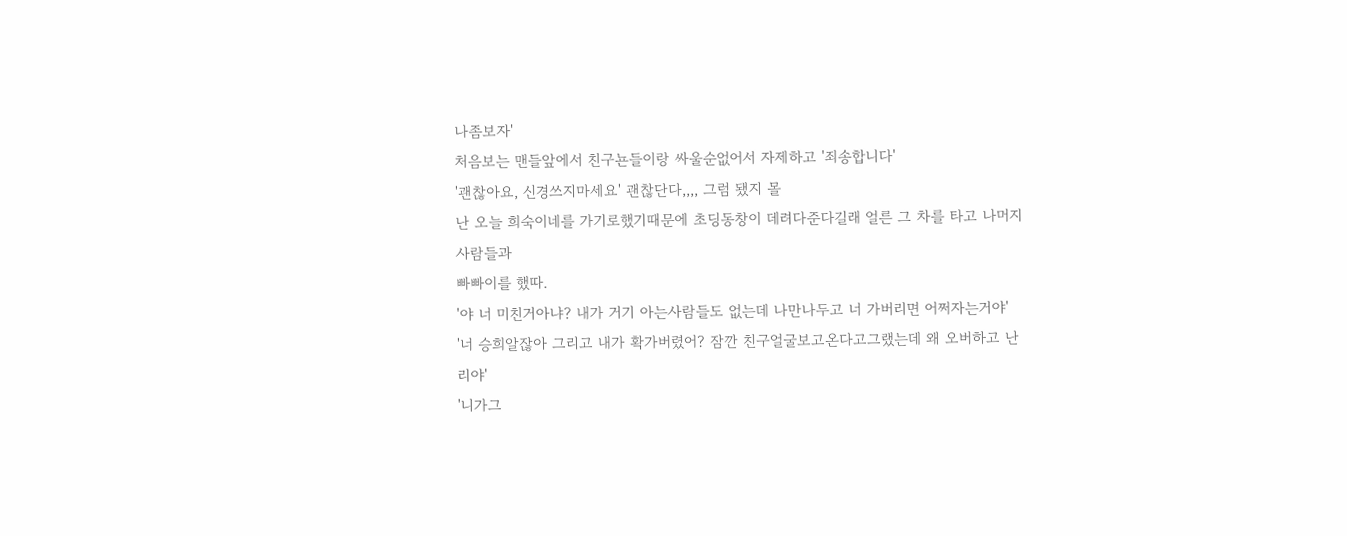나좀보자'
처음보는 맨들앞에서 친구뇬들이랑 싸울순없어서 자제하고 '죄송합니다'
'괜찮아요, 신경쓰지마세요' 괜찮단다,,,, 그럼 됐지 몰
난 오늘 희숙이네를 가기로했기때문에 초딩동창이 데려다준다길래 얼른 그 차를 타고 나머지 사람들과
빠빠이를 했따.
'야 너 미친거아냐? 내가 거기 아는사람들도 없는데 나만나두고 너 가버리면 어쩌자는거야'
'너 승희알잖아 그리고 내가 확가버렸어? 잠깐 친구얼굴보고온다고그랬는데 왜 오버하고 난리야'
'니가그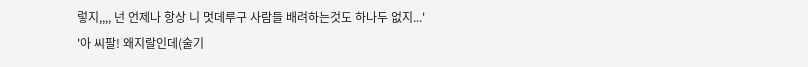렇지,,,, 넌 언제나 항상 니 멋데루구 사람들 배려하는것도 하나두 없지...'
'아 씨팔! 왜지랄인데(술기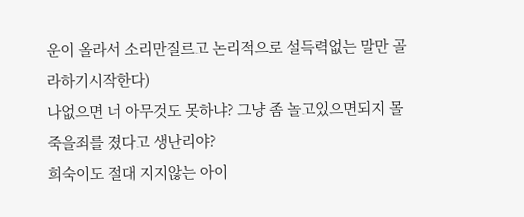운이 올라서 소리만질르고 논리적으로 설득력없는 말만 골라하기시작한다)
나없으면 너 아무것도 못하냐? 그냥 좀 놀고있으면되지 몰 죽을죄를 졌다고 생난리야?
희숙이도 절대 지지않는 아이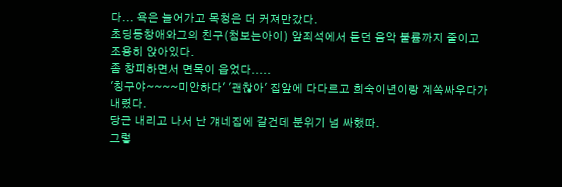다... 욕은 늘어가고 목청은 더 커져만갔다.
초딩동창애와그의 친구(첨보는아이) 앞죄석에서 듣던 음악 불륨까지 줄이고 조용히 앉아있다.
좀 창피하면서 면목이 읍었다.....
'칭구야~~~~미안하다' '괜찮아' 집앞에 다다르고 희숙이년이랑 계쏙싸우다가 내렸다.
당근 내리고 나서 난 걔네집에 갈건데 분위기 넘 싸했따.
그렇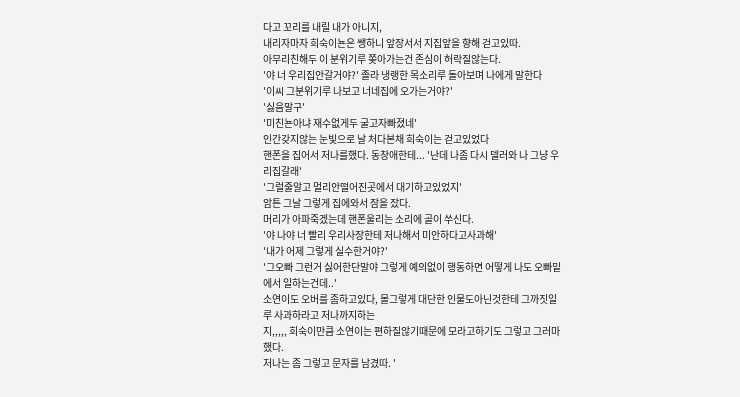다고 꼬리를 내릴 내가 아니지,
내리자마자 희숙이뇬은 쌩하니 앞장서서 지집앞을 향해 걷고있따.
아무리친해두 이 분위기루 쫒아가는건 존심이 허락질않는다.
'야 너 우리집안갈거야?' 졸라 냉랭한 목소리루 돌아보며 나에게 말한다
'이씨 그분위기루 나보고 너네집에 오가는거야?'
'싫음말구'
'미친뇬아냐 재수없게두 굴고자빠졌네'
인간갖지않는 눈빛으로 날 처다본채 희숙이는 걷고있었다
핸폰을 집어서 저나를했다. 동창애한테... '난데 나좀 다시 델러와 나 그냥 우리집갈래'
'그럴줄알고 멀리안떨어진곳에서 대기하고있었지'
암튼 그날 그렇게 집에와서 잠을 잤다.
머리가 아파죽겠는데 핸폰울리는 소리에 골이 쑤신다.
'야 나야 너 빨리 우리사장한테 저나해서 미안하다고사과해'
'내가 어제 그렇게 실수한거야?'
'그오빠 그런거 싫어한단말야 그렇게 예의없이 행동하면 어떻게 나도 오빠밑에서 일하는건데..'
소연이도 오버를 좀하고있다, 몰그렇게 대단한 인물도아닌것한테 그까짓일루 사과하라고 저나까지하는
지,,,,, 희숙이만큼 소연이는 편하질않기때문에 모라고하기도 그렇고 그러마 했다.
저나는 좀 그렇고 문자를 남겼따. '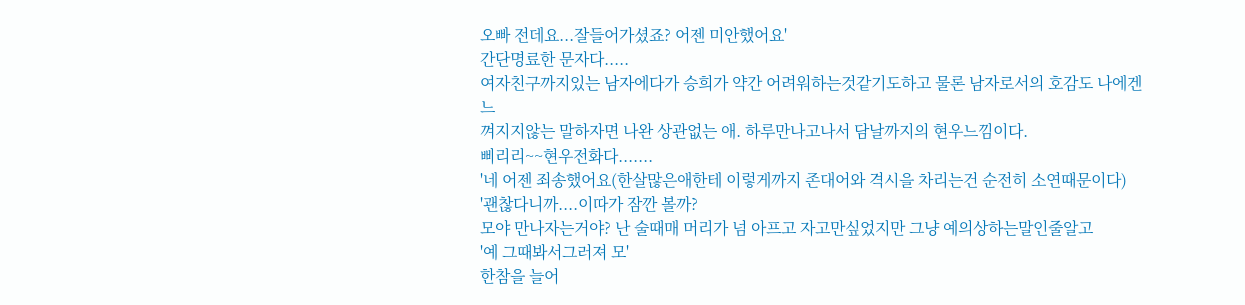오빠 전데요...잘들어가셨죠? 어젠 미안했어요'
간단명료한 문자다.....
여자친구까지있는 남자에다가 승희가 약간 어려워하는것같기도하고 물론 남자로서의 호감도 나에겐 느
껴지지않는 말하자면 나완 상관없는 애. 하루만나고나서 담날까지의 현우느낌이다.
삐리리~~현우전화다.......
'네 어젠 죄송했어요(한살많은애한테 이렇게까지 존대어와 격시을 차리는건 순전히 소연때문이다)
'괜찮다니까....이따가 잠깐 볼까?
모야 만나자는거야? 난 술때매 머리가 넘 아프고 자고만싶었지만 그냥 예의상하는말인줄알고
'예 그때봐서그러져 모'
한참을 늘어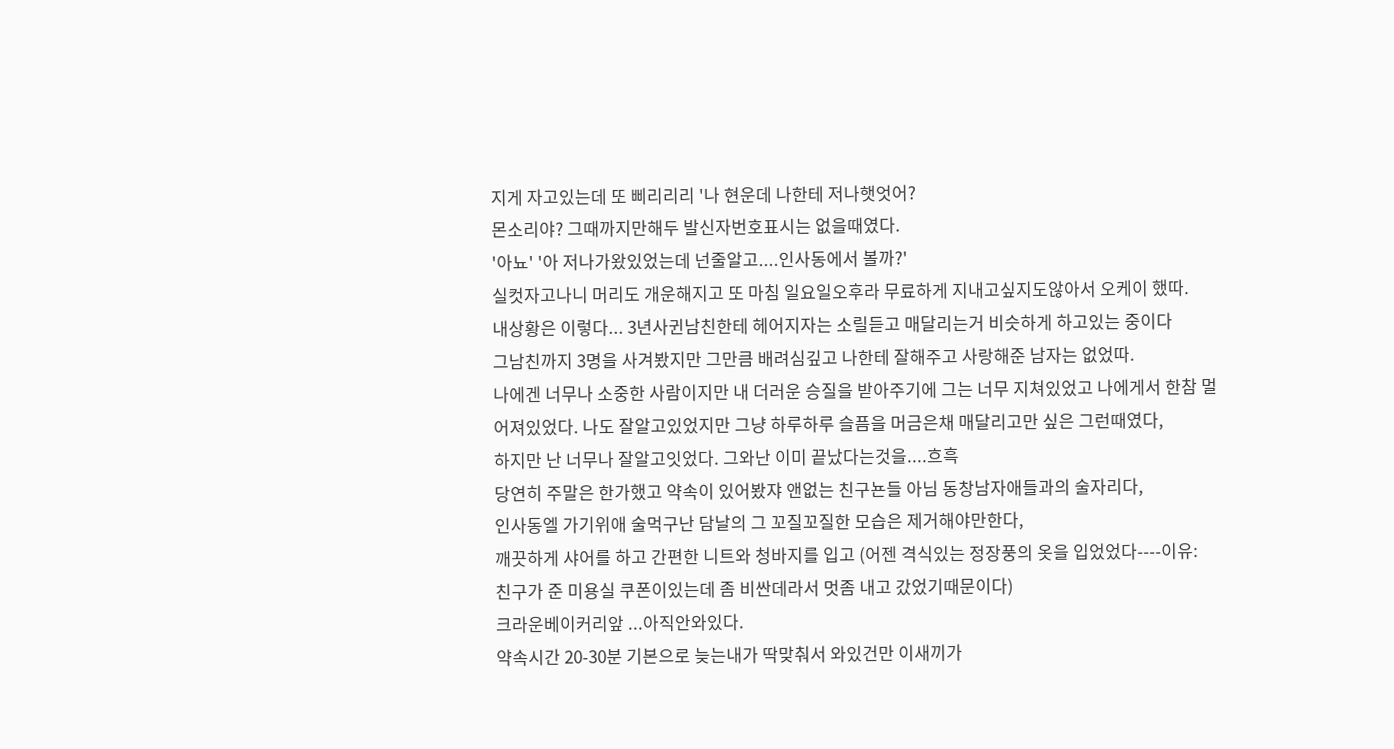지게 자고있는데 또 삐리리리 '나 현운데 나한테 저나햇엇어?
몬소리야? 그때까지만해두 발신자번호표시는 없을때였다.
'아뇨' '아 저나가왔있었는데 넌줄알고....인사동에서 볼까?'
실컷자고나니 머리도 개운해지고 또 마침 일요일오후라 무료하게 지내고싶지도않아서 오케이 했따.
내상황은 이렇다... 3년사귄남친한테 헤어지자는 소릴듣고 매달리는거 비슷하게 하고있는 중이다
그남친까지 3명을 사겨봤지만 그만큼 배려심깊고 나한테 잘해주고 사랑해준 남자는 없었따.
나에겐 너무나 소중한 사람이지만 내 더러운 승질을 받아주기에 그는 너무 지쳐있었고 나에게서 한참 멀
어져있었다. 나도 잘알고있었지만 그냥 하루하루 슬픔을 머금은채 매달리고만 싶은 그런때였다,
하지만 난 너무나 잘알고잇었다. 그와난 이미 끝났다는것을....흐흑
당연히 주말은 한가했고 약속이 있어봤쟈 앤없는 친구뇬들 아님 동창남자애들과의 술자리다,
인사동엘 가기위애 술먹구난 담날의 그 꼬질꼬질한 모습은 제거해야만한다,
깨끗하게 샤어를 하고 간편한 니트와 청바지를 입고 (어젠 격식있는 정장풍의 옷을 입었었다----이유:
친구가 준 미용실 쿠폰이있는데 좀 비싼데라서 멋좀 내고 갔었기때문이다)
크라운베이커리앞 ...아직안와있다.
약속시간 20-30분 기본으로 늦는내가 딱맞춰서 와있건만 이새끼가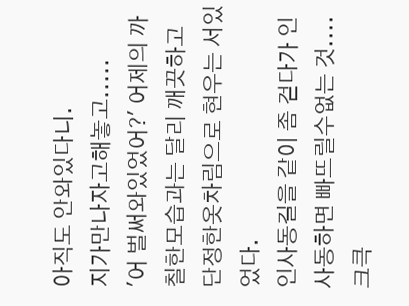아직도 안와있다니.
지가만나자고해놓고.....
'어 벌써와있었어?' 어제의 까칠한모습과는 달리 깨끗하고 단정한옷차림으로 현우는 서있었다.
인사동길을 같이 좀 걷다가 인사동하면 빠뜨릴수없는 것....크큭